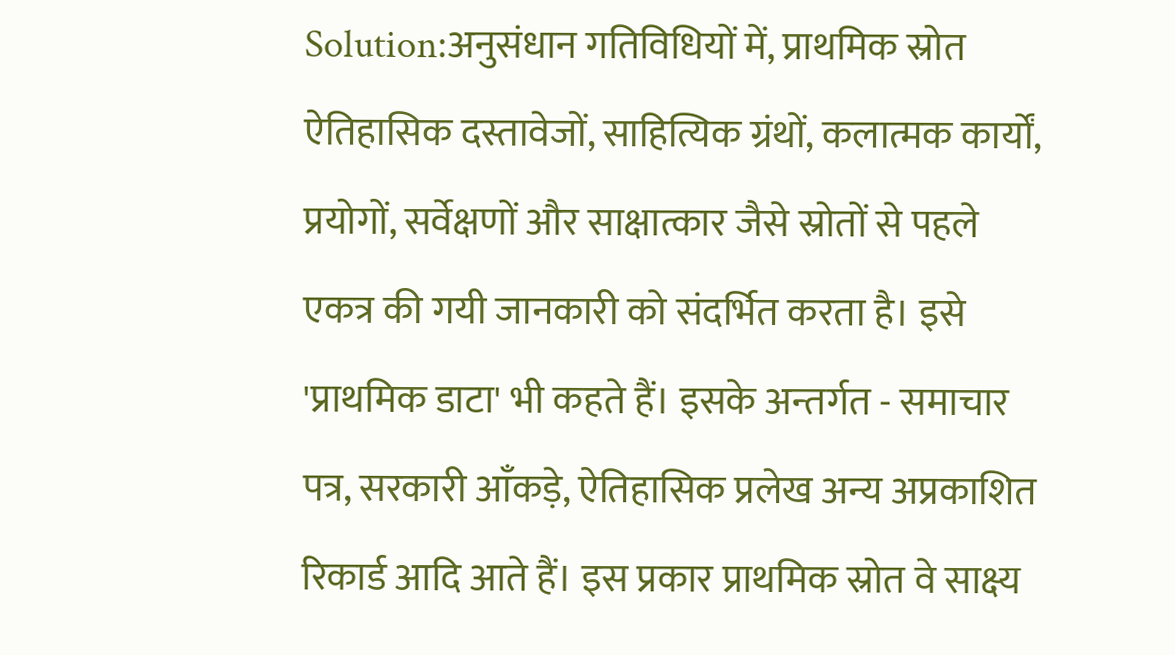Solution:अनुसंधान गतिविधियों में, प्राथमिक स्रोत ऐतिहासिक दस्तावेजों, साहित्यिक ग्रंथों, कलात्मक कार्यों, प्रयोगों, सर्वेक्षणों और साक्षात्कार जैसे स्रोतों से पहले एकत्र की गयी जानकारी को संदर्भित करता है। इसे 'प्राथमिक डाटा' भी कहते हैं। इसके अन्तर्गत - समाचार पत्र, सरकारी आँकड़े, ऐतिहासिक प्रलेख अन्य अप्रकाशित रिकार्ड आदि आते हैं। इस प्रकार प्राथमिक स्रोत वे साक्ष्य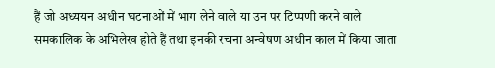हैं जो अध्ययन अधीन घटनाओं में भाग लेने वाले या उन पर टिप्पणी करने वाले समकालिक के अभिलेख होते हैं तथा इनकी रचना अन्वेषण अधीन काल में किया जाता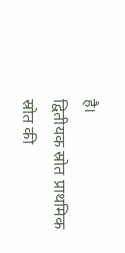है।
द्वितीयक स्रोत प्राथमिक स्रोत की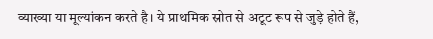व्याख्या या मूल्यांकन करते है। ये प्राथमिक स्रोत से अटूट रूप से जुड़े होते हैं,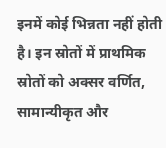इनमें कोई भिन्नता नहीं होती है। इन स्रोतों में प्राथमिक स्रोतों को अक्सर वर्णित, सामान्यीकृत और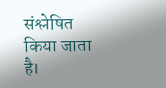संश्लेषित किया जाता है।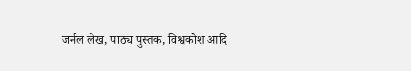जर्नल लेख, पाठ्य पुस्तक, विश्वकोश आदि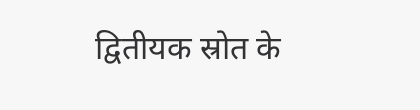द्वितीयक स्रोत के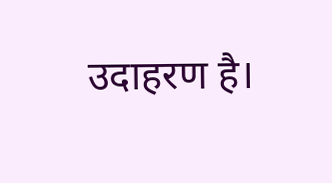उदाहरण है।